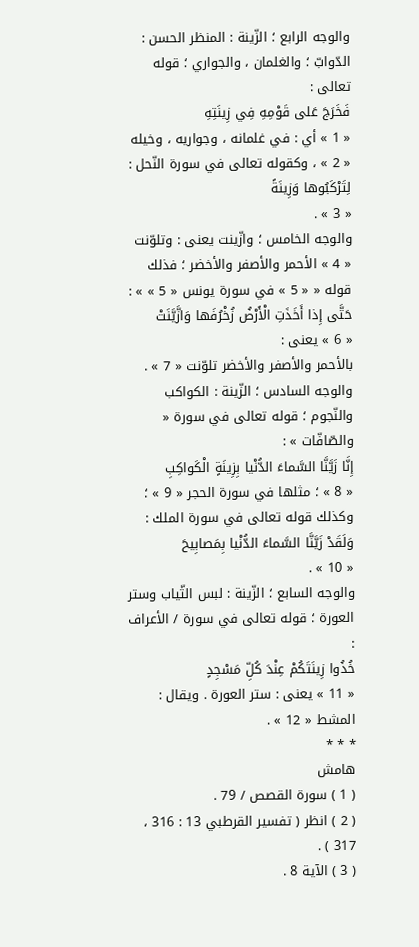والوجه الرابع ؛ الزّينة : المنظر الحسن : الدّوابّ ؛ والغلمان ، والجواري ؛ قوله تعالى :
فَخَرَجَ عَلى قَوْمِهِ فِي زِينَتِهِ
« 1 » أي : في غلمانه ، وجواريه ، وخيله « 2 » ، وكقوله تعالى في سورة النّحل :
لِتَرْكَبُوها وَزِينَةً
« 3 » .
والوجه الخامس ؛ وازّينت يعنى : وتلوّنت « 4 » الأحمر والأصفر والأخضر ؛ فذلك قوله « « 5 » في سورة يونس « 5 » » :
حَتَّى إِذا أَخَذَتِ الْأَرْضُ زُخْرُفَها وَازَّيَّنَتْ
« 6 » يعنى :
بالأحمر والأصفر والأخضر تلوّنت « 7 » .
والوجه السادس ؛ الزّينة : الكواكب والنّجوم ؛ قوله تعالى في سورة « والصّافّات » :
إِنَّا زَيَّنَّا السَّماءَ الدُّنْيا بِزِينَةٍ الْكَواكِبِ
« 8 » ؛ مثلها في سورة الحجر « 9 » ؛ وكذلك قوله تعالى في سورة الملك :
وَلَقَدْ زَيَّنَّا السَّماءَ الدُّنْيا بِمَصابِيحَ
« 10 » .
والوجه السابع ؛ الزّينة : لبس الثّياب وستر العورة ؛ قوله تعالى في سورة / الأعراف :
خُذُوا زِينَتَكُمْ عِنْدَ كُلِّ مَسْجِدٍ
« 11 » يعنى : ستر العورة . ويقال : المشط « 12 » .
* * *
هامش
( 1 ) سورة القصص / 79 .
( 2 ) انظر ( تفسير القرطبي 13 : 316 ، 317 ) .
( 3 ) الآية 8 .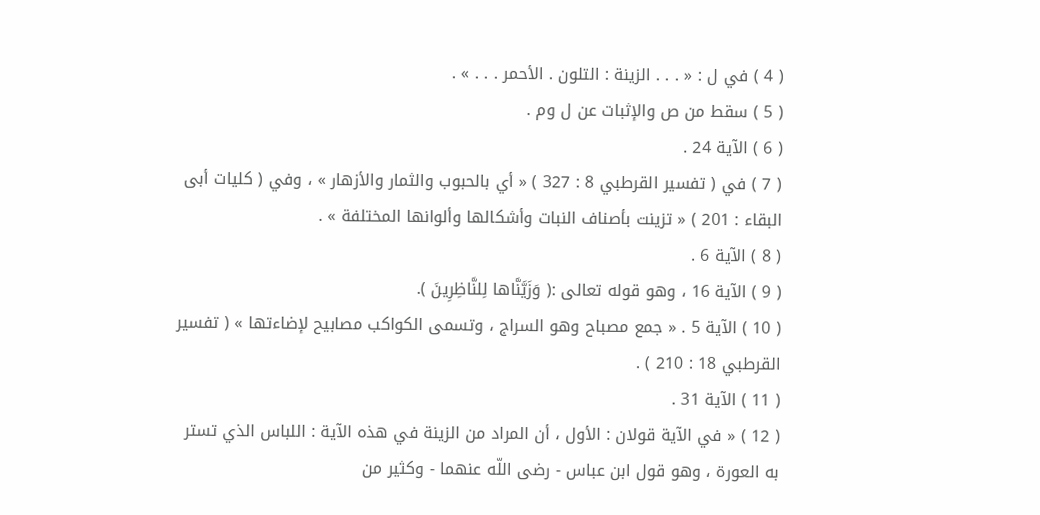( 4 ) في ل : « . . . الزينة : التلون . الأحمر . . . » .
( 5 ) سقط من ص والإثبات عن ل وم .
( 6 ) الآية 24 .
( 7 ) في ( تفسير القرطبي 8 : 327 ) « أي بالحبوب والثمار والأزهار » ، وفي ( كليات أبى البقاء : 201 ) « تزينت بأصناف النبات وأشكالها وألوانها المختلفة » .
( 8 ) الآية 6 .
( 9 ) الآية 16 ، وهو قوله تعالى :( وَزَيَّنَّاها لِلنَّاظِرِينَ ).
( 10 ) الآية 5 . « جمع مصباح وهو السراج ، وتسمى الكواكب مصابيح لإضاءتها » ( تفسير القرطبي 18 : 210 ) .
( 11 ) الآية 31 .
( 12 ) « في الآية قولان : الأول ، أن المراد من الزينة في هذه الآية : اللباس الذي تستر به العورة ، وهو قول ابن عباس - رضى اللّه عنهما - وكثير من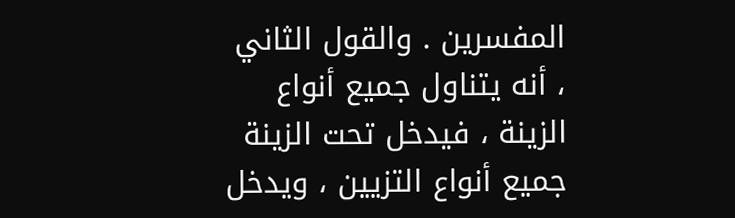المفسرين . والقول الثاني ، أنه يتناول جميع أنواع الزينة ، فيدخل تحت الزينة جميع أنواع التزيين ، ويدخل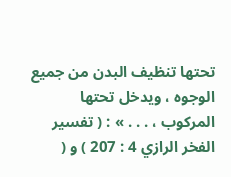تحتها تنظيف البدن من جميع الوجوه ، ويدخل تحتها المركوب ، . . . » : ( تفسير الفخر الرازي 4 : 207 ) و (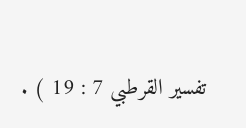تفسير القرطبي 7 : 19 ) .